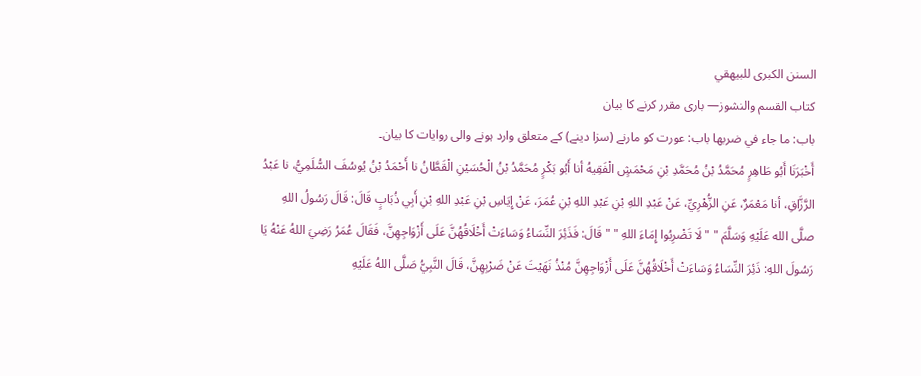السنن الكبرى للبيهقي
كتاب القسم والنشوز— باری مقرر کرنے کا بیان
باب: ما جاء في ضربها باب: عورت کو مارنے (سزا دینے) کے متعلق وارد ہونے والی روایات کا بیان۔
أَخْبَرَنَا أَبُو طَاهِرٍ مُحَمَّدُ بْنُ مُحَمَّدِ بْنِ مَحْمَشٍ الْفَقِيهُ أنا أَبُو بَكْرٍ مُحَمَّدُ بْنُ الْحُسَيْنِ الْقَطَّانُ نا أَحْمَدُ بْنُ يُوسُفَ السُّلَمِيُّ، نا عَبْدُ الرَّزَّاقِ، أنا مَعْمَرٌ، عَنِ الزُّهْرِيِّ، عَنْ عَبْدِ اللهِ بْنِ عَبْدِ اللهِ بْنِ عُمَرَ، عَنْ إِيَاسِ بْنِ عَبْدِ اللهِ بْنِ أَبِي ذُبَابٍ قَالَ: قَالَ رَسُولُ اللهِ صلَّى الله عَلَيْهِ وَسَلَّمَ " " لَا تَضْرِبُوا إِمَاءَ اللهِ " " قَالَ: فَذَئِرَ النِّسَاءُ وَسَاءَتْ أَخْلَاقُهُنَّ عَلَى أَزْوَاجِهِنَّ، فَقَالَ عُمَرُ رَضِيَ اللهُ عَنْهُ يَا رَسُولَ اللهِ: ذَئِرَ النِّسَاءُ وَسَاءَتْ أَخْلَاقُهُنَّ عَلَى أَزْوَاجِهِنَّ مُنْذُ نَهَيْتَ عَنْ ضَرْبِهِنَّ، قَالَ النَّبِيُّ صَلَّى اللهُ عَلَيْهِ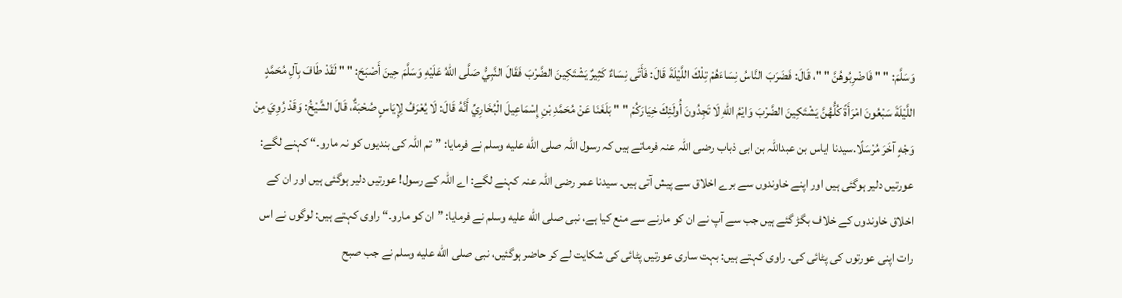وَسَلَّمَ: " " فَاضْرِبُوهُنَّ " "، قَالَ: فَضَرَبَ النَّاسُ نِسَاءَهُمْ تِلْكَ اللَّيْلَةَ قَالَ: فَأَتَى نِسَاءٌ كَثِيرٌ يَشْتَكِينَ الضَّرْبَ فَقَالَ النَّبِيُّ صَلَّى اللهُ عَلَيْهِ وَسَلَّمَ حِينَ أَصْبَحَ: " " لَقَدْ طَافَ بِآلِ مُحَمَّدٍ اللَّيْلَةَ سَبْعُونَ امْرَأَةً كُلُّهُنَّ يَشْتَكِينَ الضَّرْبَ وَايْمُ اللهِ لَا تَجِدُونَ أُولَئِكَ خِيَارَكُمْ " " بَلَغَنَا عَنْ مُحَمَّدِ بْنِ إِسْمَاعِيلَ الْبُخَارِيِّ أَنَّهُ قَالَ: لَا يُعْرَفُ لِإِيَاسٍ صُحْبَةٌ، قَالَ الشَّيْخُ: وَقَدْ رُوِيَ مِنْ وَجْهٍ آخَرَ مُرْسَلًا.سیدنا ایاس بن عبداللہ بن ابی ذباب رضی اللہ عنہ فرماتے ہیں کہ رسول اللہ صلى الله عليه وسلم نے فرمایا: ”تم اللہ کی بندیوں کو نہ مارو۔“ کہنے لگے: عورتیں دلیر ہوگئی ہیں اور اپنے خاوندوں سے برے اخلاق سے پیش آتی ہیں۔ سیدنا عمر رضی اللہ عنہ کہنے لگے: اے اللہ کے رسول! عورتیں دلیر ہوگئی ہیں اور ان کے اخلاق خاوندوں کے خلاف بگڑ گئے ہیں جب سے آپ نے ان کو مارنے سے منع کیا ہے، نبی صلى الله عليه وسلم نے فرمایا: ”ان کو مارو۔“ راوی کہتے ہیں: لوگوں نے اس رات اپنی عورتوں کی پٹائی کی۔ راوی کہتے ہیں: بہت ساری عورتیں پٹائی کی شکایت لے کر حاضر ہوگئیں، نبی صلى الله عليه وسلم نے جب صبح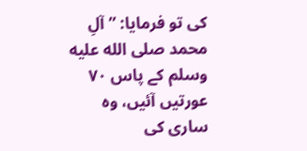کی تو فرمایا: ”آلِ محمد صلى الله عليه وسلم کے پاس ۷۰ عورتیں آئیں، وہ ساری کی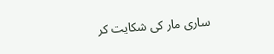ساری مار کی شکایت کر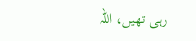رہی تھیں، اللہ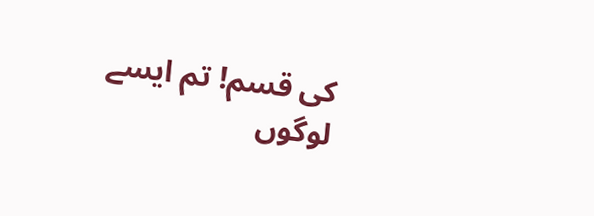کی قسم! تم ایسے لوگوں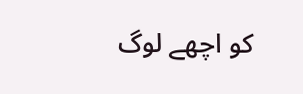کو اچھے لوگ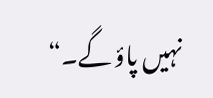نہیں پاؤ گے۔“